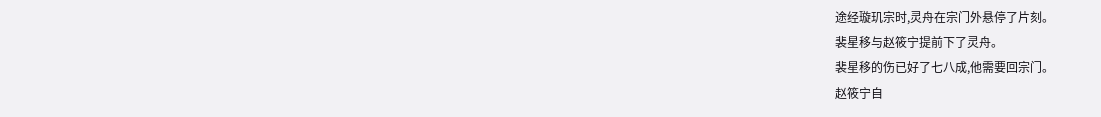途经璇玑宗时,灵舟在宗门外悬停了片刻。
裴星移与赵筱宁提前下了灵舟。
裴星移的伤已好了七八成,他需要回宗门。
赵筱宁自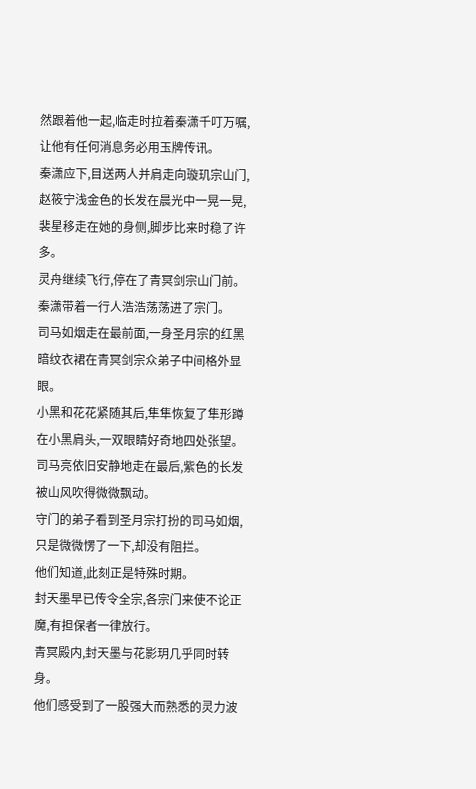然跟着他一起,临走时拉着秦潇千叮万嘱,让他有任何消息务必用玉牌传讯。
秦潇应下,目送两人并肩走向璇玑宗山门,赵筱宁浅金色的长发在晨光中一晃一晃,裴星移走在她的身侧,脚步比来时稳了许多。
灵舟继续飞行,停在了青冥剑宗山门前。
秦潇带着一行人浩浩荡荡进了宗门。
司马如烟走在最前面,一身圣月宗的红黑暗纹衣裙在青冥剑宗众弟子中间格外显眼。
小黑和花花紧随其后,隼隼恢复了隼形蹲在小黑肩头,一双眼睛好奇地四处张望。
司马亮依旧安静地走在最后,紫色的长发被山风吹得微微飘动。
守门的弟子看到圣月宗打扮的司马如烟,只是微微愣了一下,却没有阻拦。
他们知道,此刻正是特殊时期。
封天墨早已传令全宗,各宗门来使不论正魔,有担保者一律放行。
青冥殿内,封天墨与花影玥几乎同时转身。
他们感受到了一股强大而熟悉的灵力波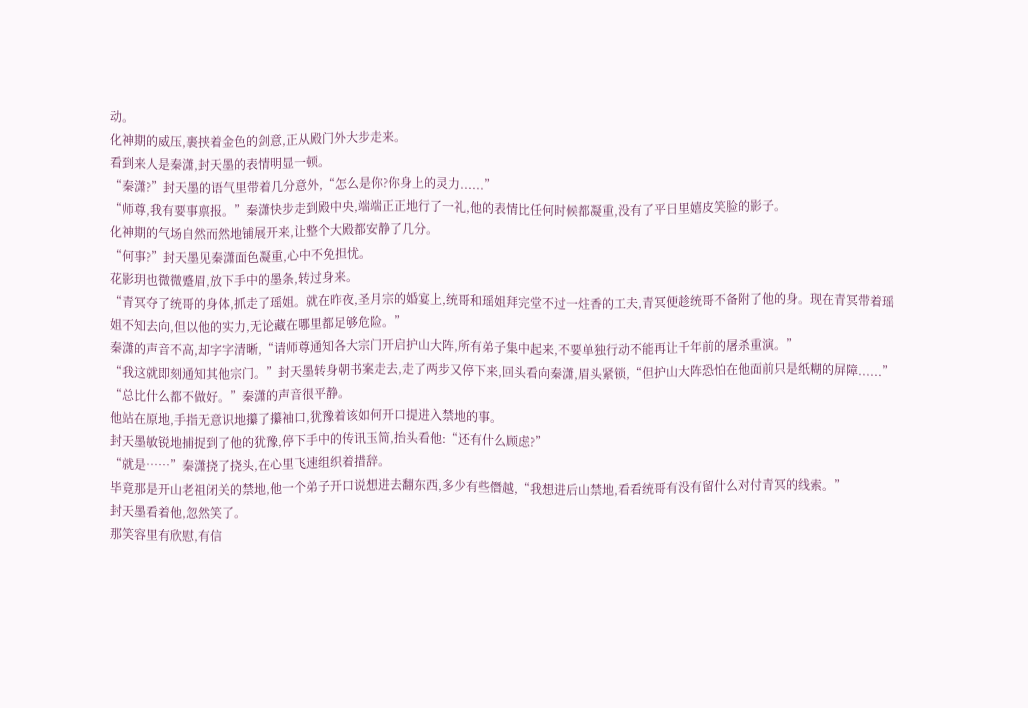动。
化神期的威压,裹挟着金色的剑意,正从殿门外大步走来。
看到来人是秦潇,封天墨的表情明显一顿。
“秦潇?”封天墨的语气里带着几分意外,“怎么是你?你身上的灵力......”
“师尊,我有要事禀报。”秦潇快步走到殿中央,端端正正地行了一礼,他的表情比任何时候都凝重,没有了平日里嬉皮笑脸的影子。
化神期的气场自然而然地铺展开来,让整个大殿都安静了几分。
“何事?”封天墨见秦潇面色凝重,心中不免担忧。
花影玥也微微蹙眉,放下手中的墨条,转过身来。
“青冥夺了统哥的身体,抓走了瑶姐。就在昨夜,圣月宗的婚宴上,统哥和瑶姐拜完堂不过一炷香的工夫,青冥便趁统哥不备附了他的身。现在青冥带着瑶姐不知去向,但以他的实力,无论藏在哪里都足够危险。”
秦潇的声音不高,却字字清晰,“请师尊通知各大宗门开启护山大阵,所有弟子集中起来,不要单独行动不能再让千年前的屠杀重演。”
“我这就即刻通知其他宗门。”封天墨转身朝书案走去,走了两步又停下来,回头看向秦潇,眉头紧锁,“但护山大阵恐怕在他面前只是纸糊的屏障......”
“总比什么都不做好。”秦潇的声音很平静。
他站在原地,手指无意识地攥了攥袖口,犹豫着该如何开口提进入禁地的事。
封天墨敏锐地捕捉到了他的犹豫,停下手中的传讯玉简,抬头看他:“还有什么顾虑?”
“就是……”秦潇挠了挠头,在心里飞速组织着措辞。
毕竟那是开山老祖闭关的禁地,他一个弟子开口说想进去翻东西,多少有些僭越,“我想进后山禁地,看看统哥有没有留什么对付青冥的线索。”
封天墨看着他,忽然笑了。
那笑容里有欣慰,有信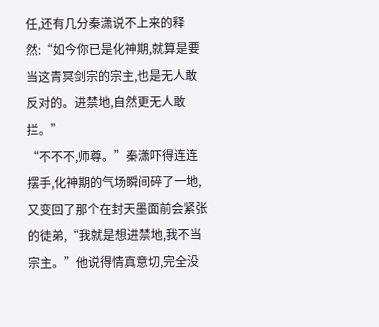任,还有几分秦潇说不上来的释然:“如今你已是化神期,就算是要当这青冥剑宗的宗主,也是无人敢反对的。进禁地,自然更无人敢拦。”
“不不不,师尊。”秦潇吓得连连摆手,化神期的气场瞬间碎了一地,又变回了那个在封天墨面前会紧张的徒弟,“我就是想进禁地,我不当宗主。”他说得情真意切,完全没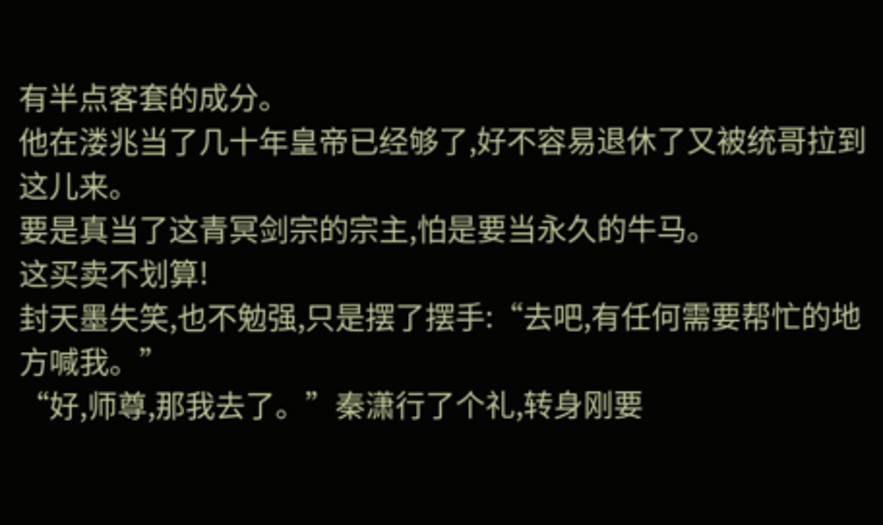有半点客套的成分。
他在溇兆当了几十年皇帝已经够了,好不容易退休了又被统哥拉到这儿来。
要是真当了这青冥剑宗的宗主,怕是要当永久的牛马。
这买卖不划算!
封天墨失笑,也不勉强,只是摆了摆手:“去吧,有任何需要帮忙的地方喊我。”
“好,师尊,那我去了。”秦潇行了个礼,转身刚要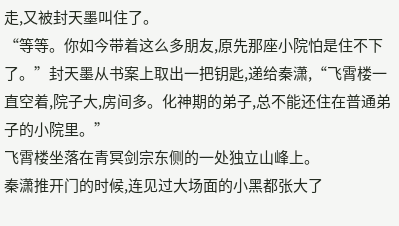走,又被封天墨叫住了。
“等等。你如今带着这么多朋友,原先那座小院怕是住不下了。”封天墨从书案上取出一把钥匙,递给秦潇,“飞霄楼一直空着,院子大,房间多。化神期的弟子,总不能还住在普通弟子的小院里。”
飞霄楼坐落在青冥剑宗东侧的一处独立山峰上。
秦潇推开门的时候,连见过大场面的小黑都张大了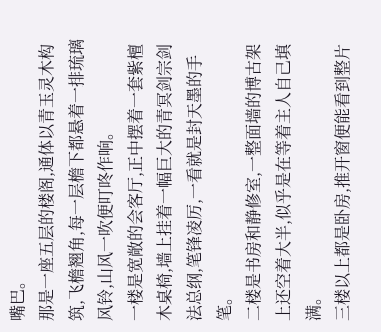嘴巴。
那是一座五层的楼阁,通体以青玉灵木构筑,飞檐翘角,每一层檐下都悬着一排琉璃风铃,山风一吹便叮咚作响。
一楼是宽敞的会客厅,正中摆着一套紫檀木桌椅,墙上挂着一幅巨大的青冥剑宗剑法总纲,笔锋凌厉,一看就是封天墨的手笔。
二楼是书房和静修室,一整面墙的博古架上还空着大半,似乎是在等着主人自己填满。
三楼以上都是卧房,推开窗便能看到整片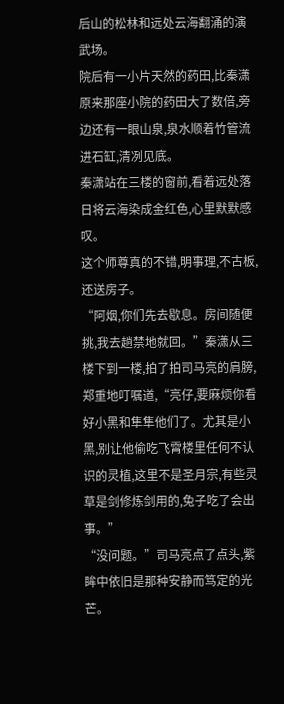后山的松林和远处云海翻涌的演武场。
院后有一小片天然的药田,比秦潇原来那座小院的药田大了数倍,旁边还有一眼山泉,泉水顺着竹管流进石缸,清冽见底。
秦潇站在三楼的窗前,看着远处落日将云海染成金红色,心里默默感叹。
这个师尊真的不错,明事理,不古板,还送房子。
“阿烟,你们先去歇息。房间随便挑,我去趟禁地就回。”秦潇从三楼下到一楼,拍了拍司马亮的肩膀,郑重地叮嘱道,“亮仔,要麻烦你看好小黑和隼隼他们了。尤其是小黑,别让他偷吃飞霄楼里任何不认识的灵植,这里不是圣月宗,有些灵草是剑修炼剑用的,兔子吃了会出事。”
“没问题。”司马亮点了点头,紫眸中依旧是那种安静而笃定的光芒。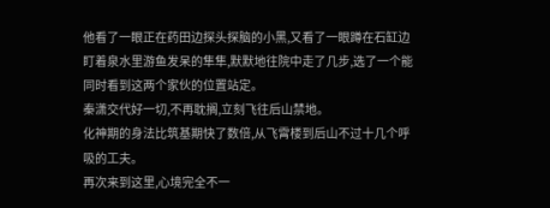他看了一眼正在药田边探头探脑的小黑,又看了一眼蹲在石缸边盯着泉水里游鱼发呆的隼隼,默默地往院中走了几步,选了一个能同时看到这两个家伙的位置站定。
秦潇交代好一切,不再耽搁,立刻飞往后山禁地。
化神期的身法比筑基期快了数倍,从飞霄楼到后山不过十几个呼吸的工夫。
再次来到这里,心境完全不一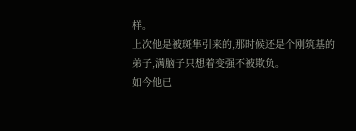样。
上次他是被斑隼引来的,那时候还是个刚筑基的弟子,满脑子只想着变强不被欺负。
如今他已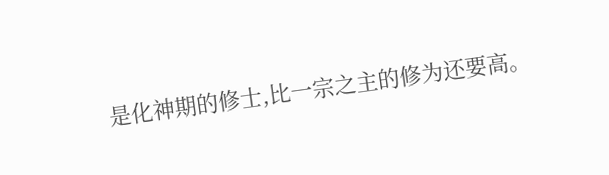是化神期的修士,比一宗之主的修为还要高。